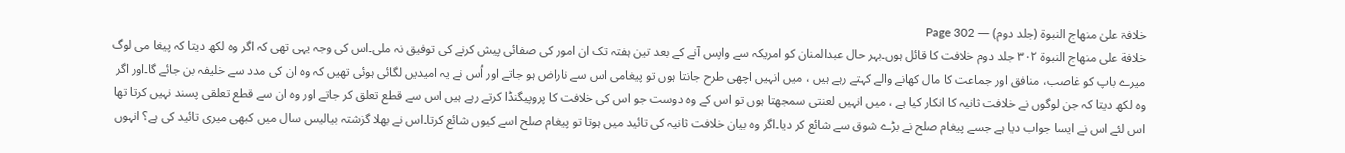خلافۃ علیٰ منھاج النبوۃ (جلد دوم) — Page 302
خلافة على منهاج النبوة ٣٠٢ جلد دوم خلافت کا قائل ہوں۔بہر حال عبدالمنان کو امریکہ سے واپس آنے کے بعد تین ہفتہ تک ان امور کی صفائی پیش کرنے کی توفیق نہ ملی۔اس کی وجہ یہی تھی کہ اگر وہ لکھ دیتا کہ پیغا می لوگ میرے باپ کو غاصب، منافق اور جماعت کا مال کھانے والے کہتے رہے ہیں ، میں انہیں اچھی طرح جانتا ہوں تو پیغامی اس سے ناراض ہو جاتے اور اُس نے یہ امیدیں لگائی ہوئی تھیں کہ وہ ان کی مدد سے خلیفہ بن جائے گا۔اور اگر وہ لکھ دیتا کہ جن لوگوں نے خلافت ثانیہ کا انکار کیا ہے ، میں انہیں لعنتی سمجھتا ہوں تو اس کے وہ دوست جو اس کی خلافت کا پروپیگنڈا کرتے رہے ہیں اس سے قطع تعلق کر جاتے اور وہ ان سے قطع تعلقی پسند نہیں کرتا تھا اس لئے اس نے ایسا جواب دیا ہے جسے پیغام صلح نے بڑے شوق سے شائع کر دیا۔اگر وہ بیان خلافت ثانیہ کی تائید میں ہوتا تو پیغام صلح اسے کیوں شائع کرتا۔اس نے بھلا گزشتہ بیالیس سال میں کبھی میری تائید کی ہے؟ انہوں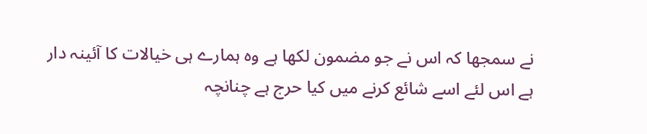نے سمجھا کہ اس نے جو مضمون لکھا ہے وہ ہمارے ہی خیالات کا آئینہ دار ہے اس لئے اسے شائع کرنے میں کیا حرج ہے چنانچہ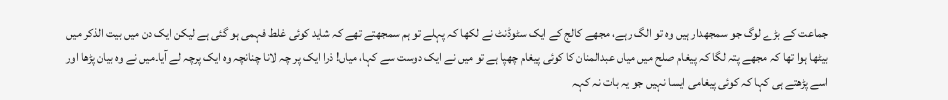جماعت کے بڑے لوگ جو سمجھدار ہیں وہ تو الگ رہے، مجھے کالج کے ایک سٹوڈنٹ نے لکھا کہ پہلے تو ہم سمجھتے تھے کہ شاید کوئی غلط فہمی ہو گئی ہے لیکن ایک دن میں بیت الذکر میں بیٹھا ہوا تھا کہ مجھے پتہ لگا کہ پیغام صلح میں میاں عبدالمنان کا کوئی پیغام چھپا ہے تو میں نے ایک دوست سے کہا، میاں! ذرا ایک پر چہ لانا چنانچہ وہ ایک پرچہ لے آیا۔میں نے وہ بیان پڑھا اور اسے پڑھتے ہی کہا کہ کوئی پیغامی ایسا نہیں جو یہ بات نہ کہہ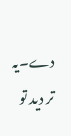دے۔یہ تر دید تو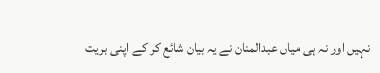نہیں اور نہ ہی میاں عبدالمنان نے یہ بیان شائع کر کے اپنی بریت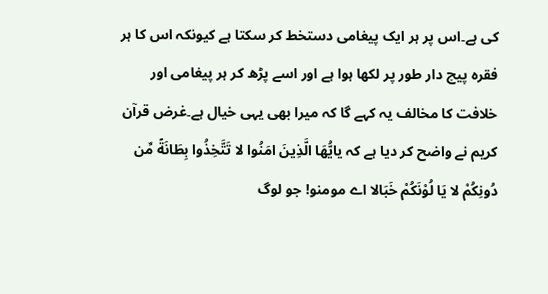کی ہے۔اس پر ہر ایک پیغامی دستخط کر سکتا ہے کیونکہ اس کا ہر فقرہ پیچ دار طور پر لکھا ہوا ہے اور اسے پڑھ کر ہر پیغامی اور خلافت کا مخالف یہ کہے گا کہ میرا بھی یہی خیال ہے۔غرض قرآن کریم نے واضح کر دیا ہے کہ یايُّهَا الَّذِينَ امَنُوا لا تَتَّخِذُوا بِطَانَةً مِّن دُونِكُمْ لا يَا لُوْنَكُمْ خَبَالا اے مومنو! جو لوگ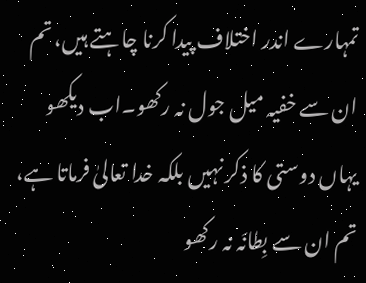تمہارے اندر اختلاف پیدا کرنا چاہتے ہیں، تم ان سے خفیہ میل جول نہ رکھو۔اب دیکھو یہاں دوستی کا ذکر نہیں بلکہ خدا تعالیٰ فرماتا ہے، تم ان سے بِطانَہ نہ رکھو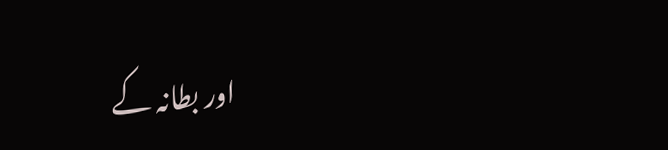اور بطانہ کے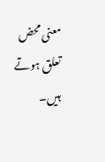معنی محض تعلق ہوتے ہیں۔